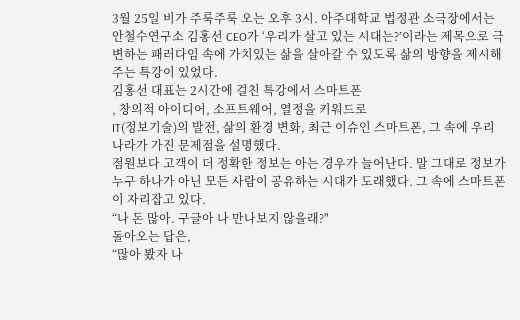3월 25일 비가 주룩주룩 오는 오후 3시. 아주대학교 법정관 소극장에서는 안철수연구소 김홍선 CEO가 ‘우리가 살고 있는 시대는?’이라는 제목으로 극변하는 패러다임 속에 가치있는 삶을 살아갈 수 있도록 삶의 방향을 제시해 주는 특강이 있었다.
김홍선 대표는 2시간에 걸친 특강에서 스마트폰
, 창의적 아이디어, 소프트웨어, 열정을 키워드로
IT(정보기술)의 발전, 삶의 환경 변화, 최근 이슈인 스마트폰, 그 속에 우리나라가 가진 문제점을 설명했다.
점원보다 고객이 더 정확한 정보는 아는 경우가 늘어난다. 말 그대로 정보가 누구 하나가 아닌 모든 사람이 공유하는 시대가 도래했다. 그 속에 스마트폰이 자리잡고 있다.
“나 돈 많아. 구글아 나 만나보지 않을래?"
돌아오는 답은,
“많아 봤자 나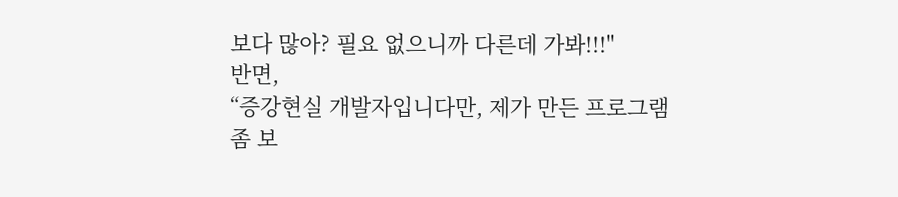보다 많아? 필요 없으니까 다른데 가봐!!!"
반면,
“증강현실 개발자입니다만, 제가 만든 프로그램 좀 보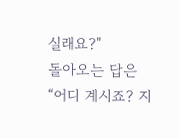실래요?"
돌아오는 답은
“어디 계시죠? 지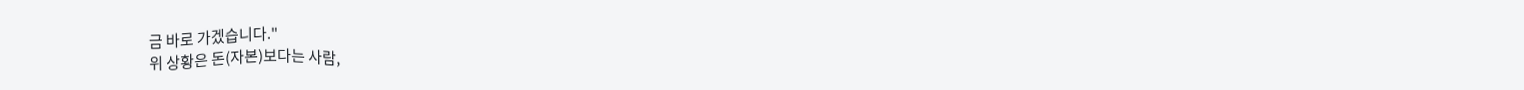금 바로 가겠습니다."
위 상황은 돈(자본)보다는 사람,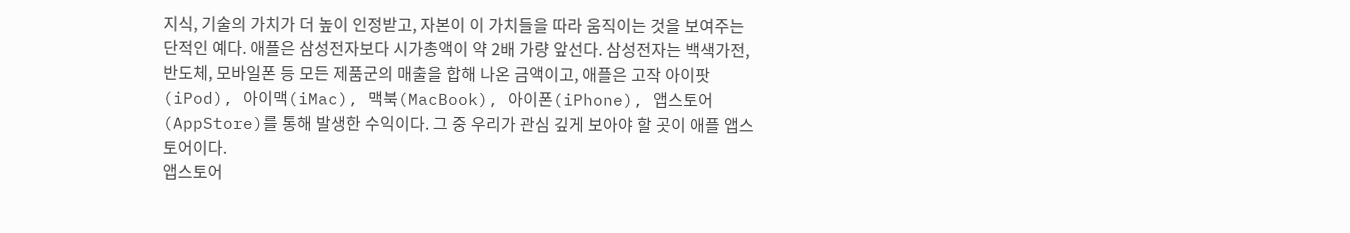지식, 기술의 가치가 더 높이 인정받고, 자본이 이 가치들을 따라 움직이는 것을 보여주는 단적인 예다. 애플은 삼성전자보다 시가총액이 약 2배 가량 앞선다. 삼성전자는 백색가전, 반도체, 모바일폰 등 모든 제품군의 매출을 합해 나온 금액이고, 애플은 고작 아이팟(iPod), 아이맥(iMac), 맥북(MacBook), 아이폰(iPhone), 앱스토어(AppStore)를 통해 발생한 수익이다. 그 중 우리가 관심 깊게 보아야 할 곳이 애플 앱스토어이다.
앱스토어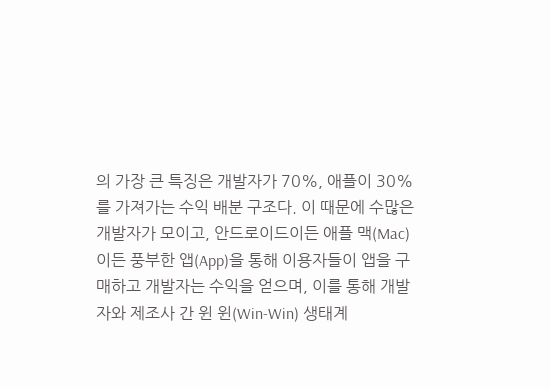의 가장 큰 특징은 개발자가 70%, 애플이 30%를 가져가는 수익 배분 구조다. 이 때문에 수많은 개발자가 모이고, 안드로이드이든 애플 맥(Mac)이든 풍부한 앱(App)을 통해 이용자들이 앱을 구매하고 개발자는 수익을 얻으며, 이를 통해 개발자와 제조사 간 윈 윈(Win-Win) 생태계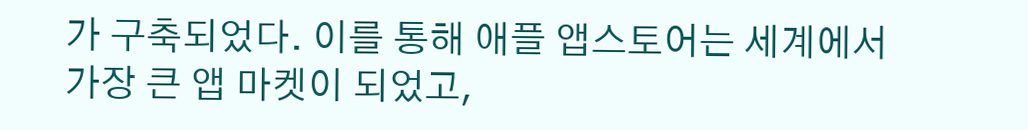가 구축되었다. 이를 통해 애플 앱스토어는 세계에서 가장 큰 앱 마켓이 되었고,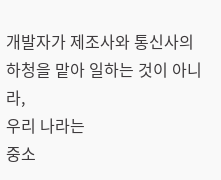개발자가 제조사와 통신사의 하청을 맡아 일하는 것이 아니라,
우리 나라는
중소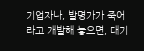기업자나, 발명가가 죽어라고 개발해 놓으면, 대기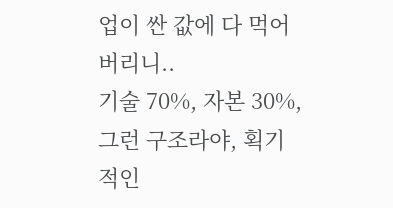업이 싼 값에 다 먹어버리니..
기술 70%, 자본 30%, 그런 구조라야, 획기적인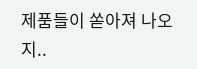제품들이 쏟아져 나오지..